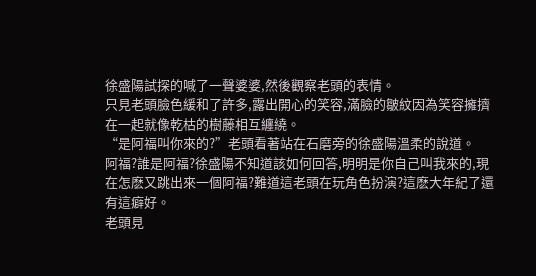徐盛陽試探的喊了一聲婆婆,然後觀察老頭的表情。
只見老頭臉色緩和了許多,露出開心的笑容,滿臉的皺紋因為笑容擁擠在一起就像乾枯的樹藤相互纏繞。
“是阿福叫你來的?”老頭看著站在石磨旁的徐盛陽溫柔的說道。
阿福?誰是阿福?徐盛陽不知道該如何回答,明明是你自己叫我來的,現在怎麽又跳出來一個阿福?難道這老頭在玩角色扮演?這麽大年紀了還有這癖好。
老頭見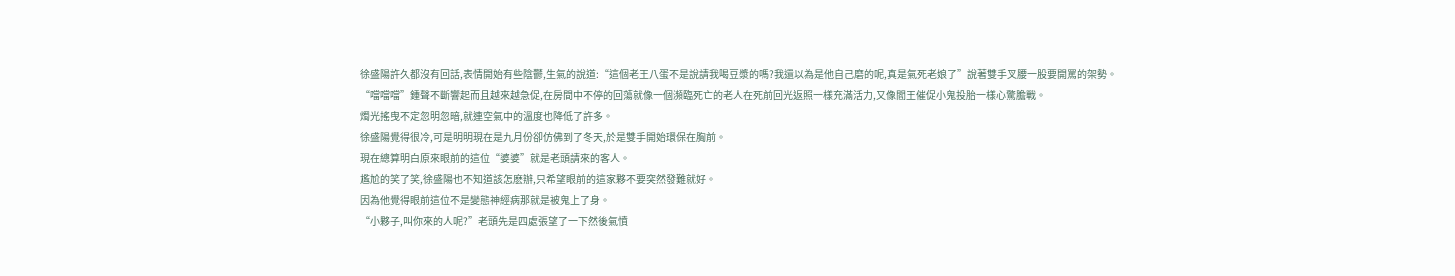徐盛陽許久都沒有回話,表情開始有些陰鬱,生氣的說道:“這個老王八蛋不是說請我喝豆漿的嗎?我還以為是他自己磨的呢,真是氣死老娘了”說著雙手叉腰一股要開罵的架勢。
“噹噹噹”鍾聲不斷響起而且越來越急促,在房間中不停的回蕩就像一個瀕臨死亡的老人在死前回光返照一樣充滿活力,又像閻王催促小鬼投胎一樣心驚膽戰。
燭光搖曳不定忽明忽暗,就連空氣中的溫度也降低了許多。
徐盛陽覺得很冷,可是明明現在是九月份卻仿佛到了冬天,於是雙手開始環保在胸前。
現在總算明白原來眼前的這位“婆婆”就是老頭請來的客人。
尷尬的笑了笑,徐盛陽也不知道該怎麽辦,只希望眼前的這家夥不要突然發難就好。
因為他覺得眼前這位不是變態神經病那就是被鬼上了身。
“小夥子,叫你來的人呢?”老頭先是四處張望了一下然後氣憤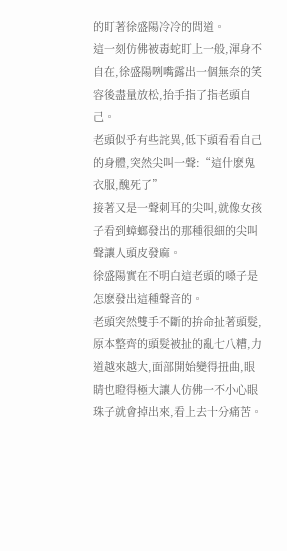的盯著徐盛陽冷冷的問道。
這一刻仿佛被毒蛇盯上一般,渾身不自在,徐盛陽咧嘴露出一個無奈的笑容後盡量放松,抬手指了指老頭自己。
老頭似乎有些詫異,低下頭看看自己的身體,突然尖叫一聲:“這什麽鬼衣服,醜死了”
接著又是一聲刺耳的尖叫,就像女孩子看到蟑螂發出的那種很細的尖叫聲讓人頭皮發麻。
徐盛陽實在不明白這老頭的嗓子是怎麽發出這種聲音的。
老頭突然雙手不斷的拚命扯著頭髮,原本整齊的頭髮被扯的亂七八糟,力道越來越大,面部開始變得扭曲,眼睛也瞪得極大讓人仿佛一不小心眼珠子就會掉出來,看上去十分痛苦。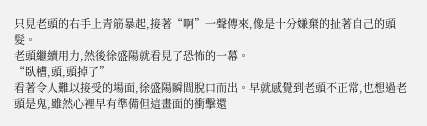只見老頭的右手上青筋暴起,接著“啊”一聲傳來,像是十分嫌棄的扯著自己的頭髮。
老頭繼續用力,然後徐盛陽就看見了恐怖的一幕。
“臥槽,頭,頭掉了”
看著令人難以接受的場面,徐盛陽瞬間脫口而出。早就感覺到老頭不正常,也想過老頭是鬼,雖然心裡早有準備但這畫面的衝擊還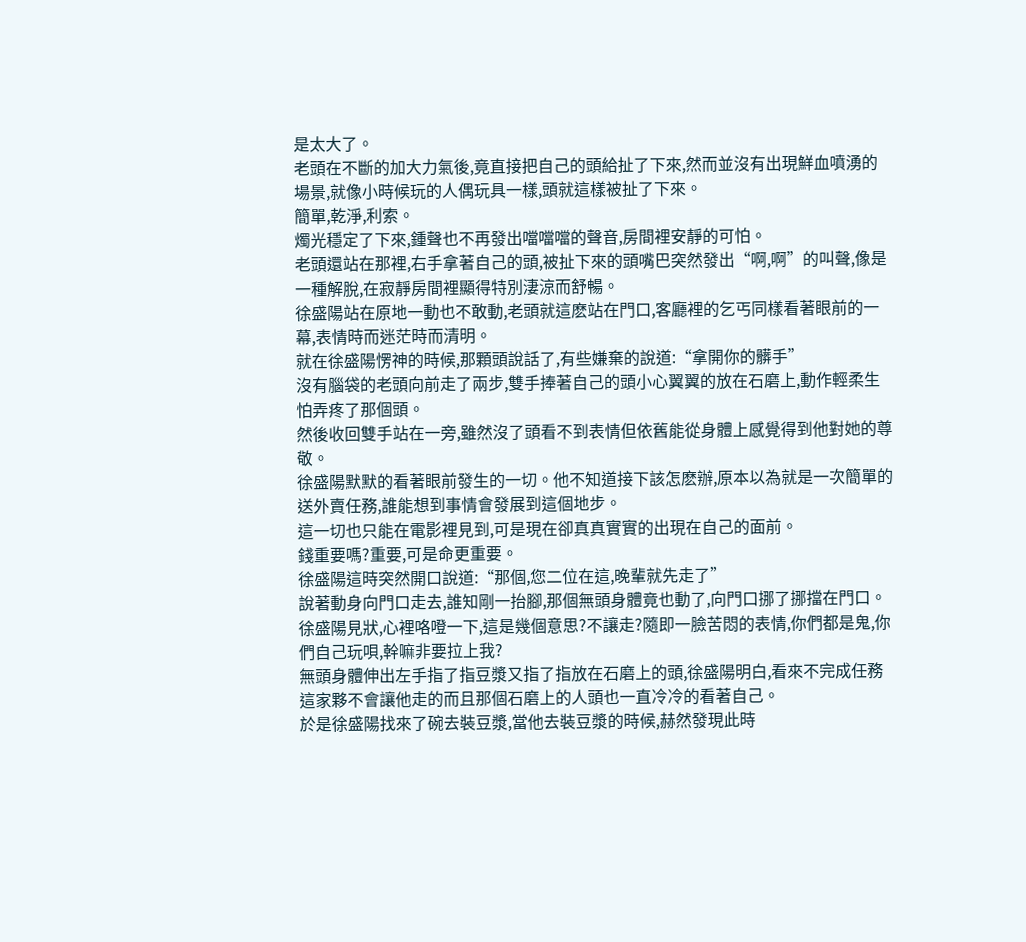是太大了。
老頭在不斷的加大力氣後,竟直接把自己的頭給扯了下來,然而並沒有出現鮮血噴湧的場景,就像小時候玩的人偶玩具一樣,頭就這樣被扯了下來。
簡單,乾淨,利索。
燭光穩定了下來,鍾聲也不再發出噹噹噹的聲音,房間裡安靜的可怕。
老頭還站在那裡,右手拿著自己的頭,被扯下來的頭嘴巴突然發出“啊,啊”的叫聲,像是一種解脫,在寂靜房間裡顯得特別淒涼而舒暢。
徐盛陽站在原地一動也不敢動,老頭就這麽站在門口,客廳裡的乞丐同樣看著眼前的一幕,表情時而迷茫時而清明。
就在徐盛陽愣神的時候,那顆頭說話了,有些嫌棄的說道:“拿開你的髒手”
沒有腦袋的老頭向前走了兩步,雙手捧著自己的頭小心翼翼的放在石磨上,動作輕柔生怕弄疼了那個頭。
然後收回雙手站在一旁,雖然沒了頭看不到表情但依舊能從身體上感覺得到他對她的尊敬。
徐盛陽默默的看著眼前發生的一切。他不知道接下該怎麽辦,原本以為就是一次簡單的送外賣任務,誰能想到事情會發展到這個地步。
這一切也只能在電影裡見到,可是現在卻真真實實的出現在自己的面前。
錢重要嗎?重要,可是命更重要。
徐盛陽這時突然開口說道:“那個,您二位在這,晚輩就先走了”
說著動身向門口走去,誰知剛一抬腳,那個無頭身體竟也動了,向門口挪了挪擋在門口。
徐盛陽見狀,心裡咯噔一下,這是幾個意思?不讓走?隨即一臉苦悶的表情,你們都是鬼,你們自己玩唄,幹嘛非要拉上我?
無頭身體伸出左手指了指豆漿又指了指放在石磨上的頭,徐盛陽明白,看來不完成任務這家夥不會讓他走的而且那個石磨上的人頭也一直冷冷的看著自己。
於是徐盛陽找來了碗去裝豆漿,當他去裝豆漿的時候,赫然發現此時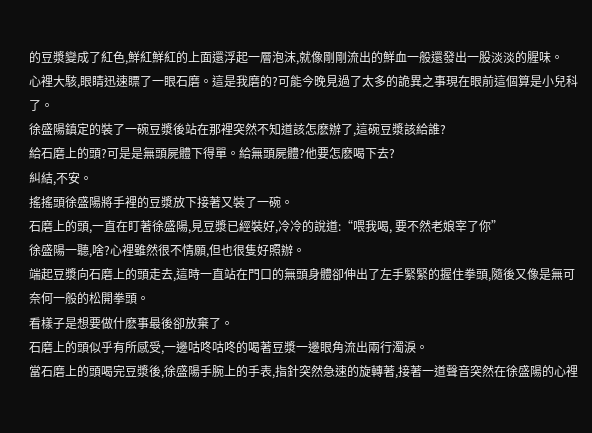的豆漿變成了紅色,鮮紅鮮紅的上面還浮起一層泡沫,就像剛剛流出的鮮血一般還發出一股淡淡的腥味。
心裡大駭,眼睛迅速瞟了一眼石磨。這是我磨的?可能今晚見過了太多的詭異之事現在眼前這個算是小兒科了。
徐盛陽鎮定的裝了一碗豆漿後站在那裡突然不知道該怎麽辦了,這碗豆漿該給誰?
給石磨上的頭?可是是無頭屍體下得單。給無頭屍體?他要怎麽喝下去?
糾結,不安。
搖搖頭徐盛陽將手裡的豆漿放下接著又裝了一碗。
石磨上的頭,一直在盯著徐盛陽,見豆漿已經裝好,冷冷的說道:“喂我喝, 要不然老娘宰了你”
徐盛陽一聽,啥?心裡雖然很不情願,但也很隻好照辦。
端起豆漿向石磨上的頭走去,這時一直站在門口的無頭身體卻伸出了左手緊緊的握住拳頭,隨後又像是無可奈何一般的松開拳頭。
看樣子是想要做什麽事最後卻放棄了。
石磨上的頭似乎有所感受,一邊咕咚咕咚的喝著豆漿一邊眼角流出兩行濁淚。
當石磨上的頭喝完豆漿後,徐盛陽手腕上的手表,指針突然急速的旋轉著,接著一道聲音突然在徐盛陽的心裡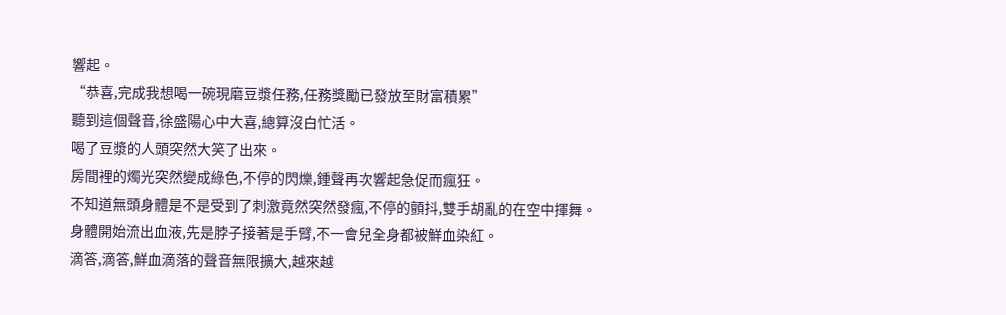響起。
“恭喜,完成我想喝一碗現磨豆漿任務,任務獎勵已發放至財富積累”
聽到這個聲音,徐盛陽心中大喜,總算沒白忙活。
喝了豆漿的人頭突然大笑了出來。
房間裡的燭光突然變成綠色,不停的閃爍,鍾聲再次響起急促而瘋狂。
不知道無頭身體是不是受到了刺激竟然突然發瘋,不停的顫抖,雙手胡亂的在空中揮舞。
身體開始流出血液,先是脖子接著是手臂,不一會兒全身都被鮮血染紅。
滴答,滴答,鮮血滴落的聲音無限擴大,越來越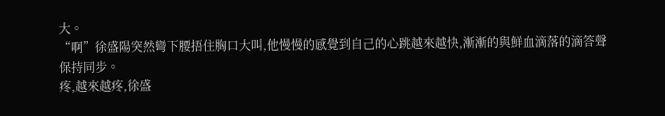大。
“啊”徐盛陽突然彎下腰捂住胸口大叫,他慢慢的感覺到自己的心跳越來越快,漸漸的與鮮血滴落的滴答聲保持同步。
疼,越來越疼,徐盛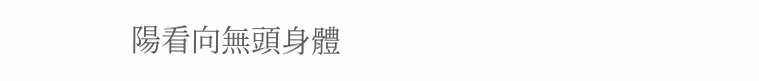陽看向無頭身體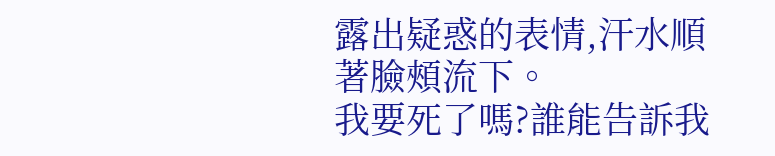露出疑惑的表情,汗水順著臉頰流下。
我要死了嗎?誰能告訴我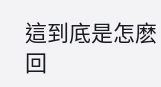這到底是怎麽回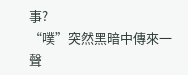事?
“噗”突然黑暗中傳來一聲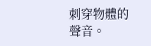刺穿物體的聲音。